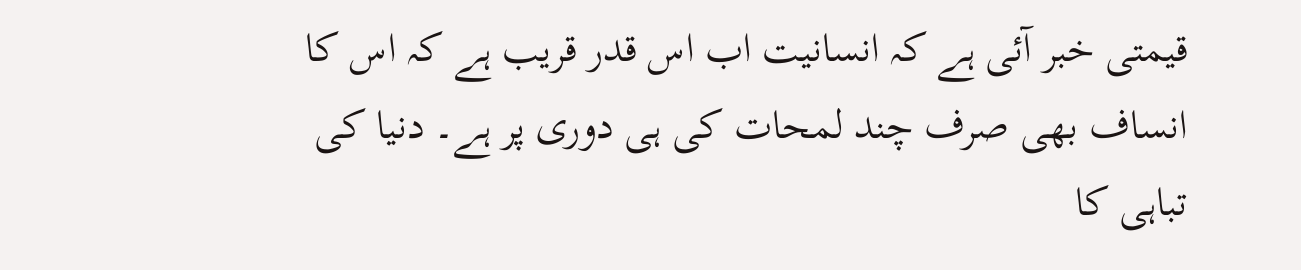قیمتی خبر آئی ہے کہ انسانیت اب اس قدر قریب ہے کہ اس کا انساف بھی صرف چند لمحات کی ہی دوری پر ہے۔ دنیا کی تباہی کا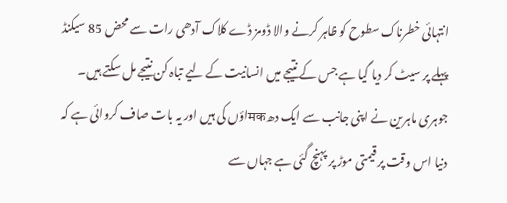انتہائی خطرناک سطوح کو ظاہر کرنے والا ڈومز ڈے کلاک آدھی رات سے محض 85 سیکنڈ پہلے پر سیٹ کر دیا گیا ہے جس کے نتیجے میں انسانیت کے لیے تباہ کن نتیجے مل سکتے ہیں۔
جوہری ماہرین نے اپنی جانب سے ایک دھमकاؤں کی ہیں اور یہ بات صاف کروائی ہے کہ دنیا اس وقت پر قیمتی موڑ پر پہنچ گئی ہے جہاں سے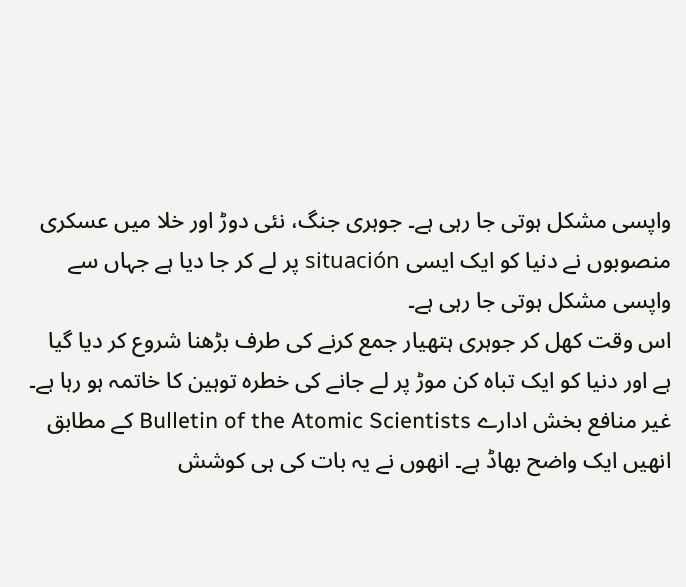واپسی مشکل ہوتی جا رہی ہے۔ جوہری جنگ، نئی دوڑ اور خلا میں عسکری منصوبوں نے دنیا کو ایک ایسی situación پر لے کر جا دیا ہے جہاں سے واپسی مشکل ہوتی جا رہی ہے۔
اس وقت کھل کر جوہری ہتھیار جمع کرنے کی طرف بڑھنا شروع کر دیا گیا ہے اور دنیا کو ایک تباہ کن موڑ پر لے جانے کی خطرہ توہین کا خاتمہ ہو رہا ہے۔
غیر منافع بخش ادارے Bulletin of the Atomic Scientists کے مطابق انھیں ایک واضح بھاڈ ہے۔ انھوں نے یہ بات کی ہی کوشش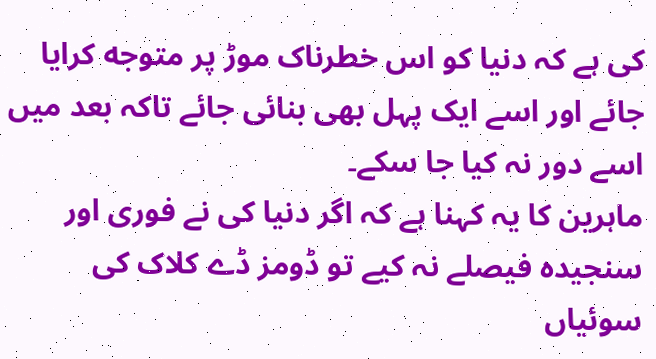کی ہے کہ دنیا کو اس خطرناک موڑ پر متوجه کرایا جائے اور اسے ایک پہل بھی بنائی جائے تاکہ بعد میں اسے دور نہ کیا جا سکے۔
ماہرین کا یہ کہنا ہے کہ اگر دنیا کی نے فوری اور سنجیدہ فیصلے نہ کیے تو ڈومز ڈے کلاک کی سوئیاں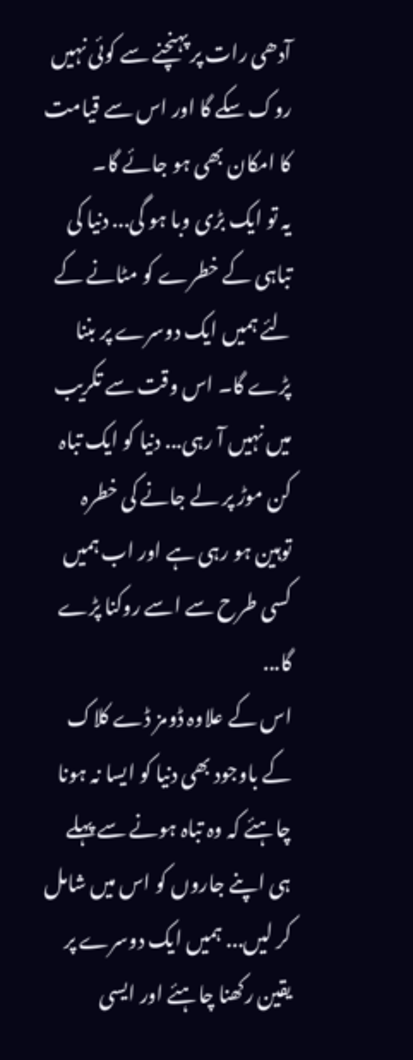آدھی رات پر پہنچنے سے کوئی نہیں روک سکے گا اور اس سے قیامت کا امکان بھی ہو جائے گا۔
یہ تو ایک بڑی وبا ہو گی... دنیا کی تباہی کے خطرے کو مٹانے کے لئے ہمیں ایک دوسرے پر بننا پڑے گا۔ اس وقت سے تکریب میں نہیں آ رہی... دنیا کو ایک تباہ کن موڑ پر لے جانے کی خطرہ توہین ہو رہی ہے اور اب ہمیں کسی طرح سے اسے روکنا پڑے گا...
اس کے علاوہ ڈومز ڈے کلاک کے باوجود بھی دنیا کو ایسا نہ ہونا چاہئے کہ وہ تباہ ہونے سے پہلے ہی اپنے جاروں کو اس میں شامل کر لیں... ہمیں ایک دوسرے پر یقین رکھنا چاہئے اور ایسی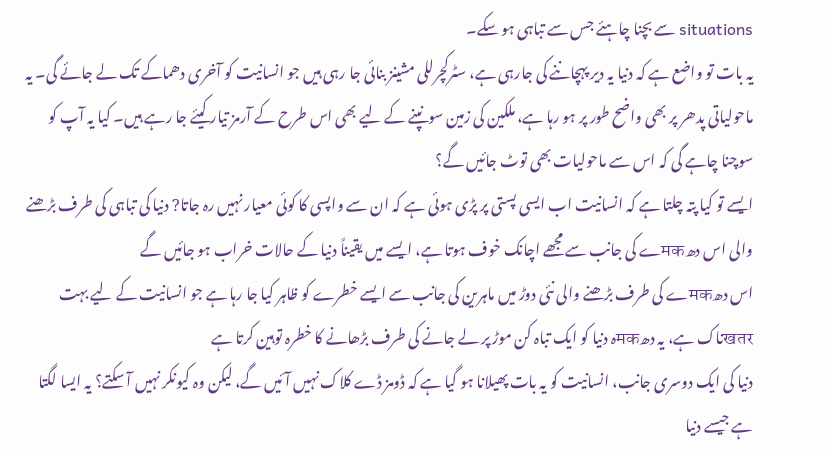situations سے بچنا چاہئے جس سے تباہی ہو سکے۔
یہ بات تو واضع ہے کہ دنیا یہ دیر پہچاننے کی جارہی ہے، سٹرکچرللی مشینز بنائی جا رہی ہیں جو انسانیت کو آخری دھماکے تک لے جائے گی۔ یہ ماحولیاتی پدھر پر بھی واضح طور پر ہو رہا ہے، ملکین کی زمین سونپنے کے لیے بھی اس طرح کے آرمز تیار کیئے جا رہے ہیں۔ کیا یہ آپ کو سوچنا چاہے گی کہ اس سے ماحولیات بھی توٹ جائیں گے؟
ایسے تو کیا پتہ چلتا ہے کہ انسانیت اب ایسی پستی پر پڑی ہوئی ہے کہ ان سے واپسی کا کوئی معیار نہیں رہ جاتا? دنیا کی تباہی کی طرف بڑھنے والی اس دھमकے کی جانب سے مجھے اچانک خوف ہوتا ہے، ایسے میں یقیناً دنیا کے حالات خراب ہو جائیں گے
اس دھमकے کی طرف بڑھنے والی نئی دوڑ میں ماہرین کی جانب سے ایسے خطرے کو ظاہر کیا جا رہا ہے جو انسانیت کے لیے بہت खतरناک ہے، یہ دھमकہ دنیا کو ایک تباہ کن موڑ پر لے جانے کی طرف بڑھانے کا خطرہ توہین کرتا ہے
دنیا کی ایک دوسری جانب، انسانیت کو یہ بات پھیلانا ہو گیا ہے کہ ڈومز ڈے کلاک نہیں آئیں گے، لیکن وہ کیونکر نہیں آ سکتے؟ یہ ایسا لگتا ہے جیسے دنیا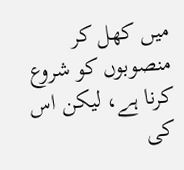میں کھل کر منصوبوں کو شروع کرنا ہے، لیکن اس کی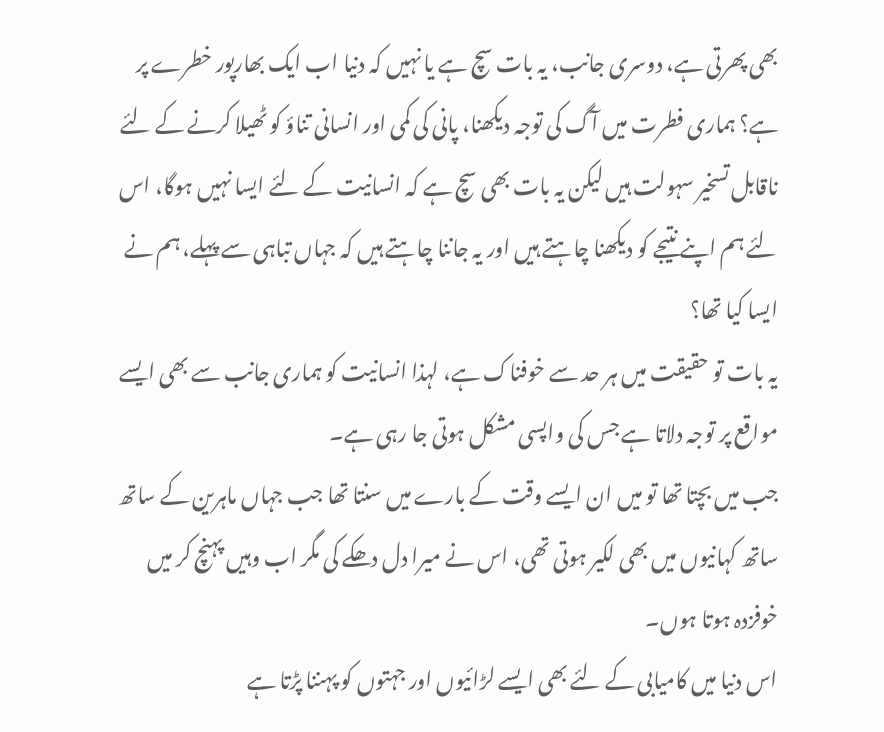بھی پھرتی ہے، دوسری جانب، یہ بات سچ ہے یا نہیں کہ دنیا اب ایک بھارپور خطرے پر ہے؟ ہماری فطرت میں آگ کی توجہ دیکھنا، پانی کی کمی اور انسانی تناؤ کو ٹھیلا کرنے کے لئے ناقابل تسخیر سہولت ہیں لیکن یہ بات بھی سچ ہے کہ انسانیت کے لئے ایسا نہیں ہوگا، اس لئے ہم اپنے نتیجے کو دیکھنا چاہتے ہیں اور یہ جاننا چاہتے ہیں کہ جہاں تباہی سے پہلے، ہم نے ایسا کیا تھا؟
یہ بات تو حقیقت میں ہر حد سے خوفناک ہے، لہذا انسانیت کو ہماری جانب سے بھی ایسے مواقع پر توجہ دلاتا ہے جس کی واپسی مشکل ہوتی جا رہی ہے۔
جب میں بچتا تھا تو میں ان ایسے وقت کے بارے میں سنتا تھا جب جہاں ماہرین کے ساتھ ساتھ کہانیوں میں بھی لکیر ہوتی تھی، اس نے میرا دل دھکے کی مگر اب وہیں پہنچ کر میں خوفزدہ ہوتا ہوں۔
اس دنیا میں کامیابی کے لئے بھی ایسے لڑائیوں اور جہتوں کو پہننا پڑتا ہے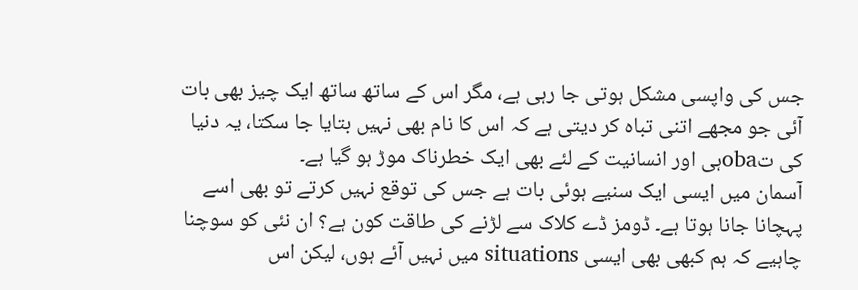جس کی واپسی مشکل ہوتی جا رہی ہے، مگر اس کے ساتھ ساتھ ایک چیز بھی بات آئی جو مجھے اتنی تباہ کر دیتی ہے کہ اس کا نام بھی نہیں بتایا جا سکتا، یہ دنیا کی تobaہی اور انسانیت کے لئے بھی ایک خطرناک موڑ ہو گیا ہے۔
آسمان میں ایسی ایک سنیے ہوئی بات ہے جس کی توقع نہیں کرتے تو بھی اسے پہچانا جانا ہوتا ہے۔ ڈومز ڈے کلاک سے لڑنے کی طاقت کون ہے؟ ان نئی کو سوچنا چاہیے کہ ہم کبھی بھی ایسی situations میں نہیں آئے ہوں، لیکن اس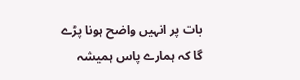بات پر انہیں واضح ہونا پڑے گا کہ ہمارے پاس ہمیشہ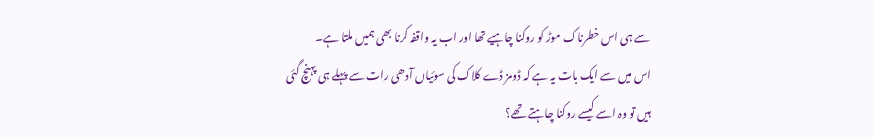سے ہی اس خطرناک موڑ کو روکنا چاہیے تھا اور اب یہ واقفہ کرنا بھی ہمیں ملتا ہے۔
اس میں سے ایک بات یہ ہے کہ ڈومز ڈے کلاک کی سوئیاں آدھی رات سے پہلے ہی پہنچ گئی ہیں تو وہ اسے کیسے روکنا چاہتے تھے؟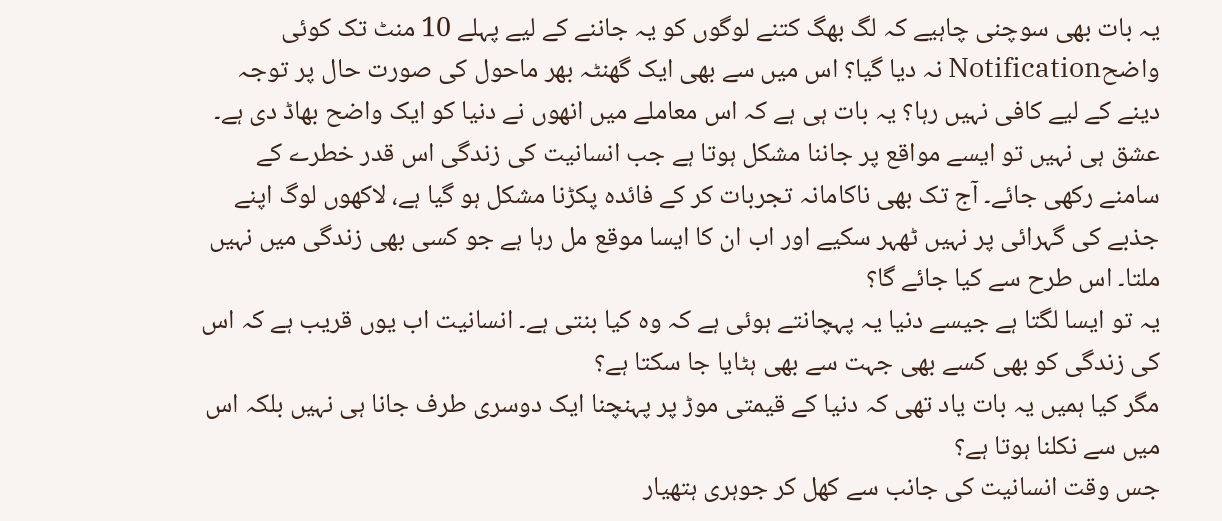یہ بات بھی سوچنی چاہیے کہ لگ بھگ کتنے لوگوں کو یہ جاننے کے لیے پہلے 10 منٹ تک کوئی واضحNotification نہ دیا گیا؟ اس میں سے بھی ایک گھنٹہ بھر ماحول کی صورت حال پر توجہ دینے کے لیے کافی نہیں رہا؟ یہ بات ہی ہے کہ اس معاملے میں انھوں نے دنیا کو ایک واضح بھاڈ دی ہے۔
عشق ہی نہیں تو ایسے مواقع پر جاننا مشکل ہوتا ہے جب انسانیت کی زندگی اس قدر خطرے کے سامنے رکھی جائے۔ آج تک بھی ناکامانہ تجربات کر کے فائدہ پکڑنا مشکل ہو گیا ہے، لاکھوں لوگ اپنے جذبے کی گہرائی پر نہیں ٹھہر سکیے اور اب ان کا ایسا موقع مل رہا ہے جو کسی بھی زندگی میں نہیں ملتا۔ اس طرح سے کیا جائے گا؟
یہ تو ایسا لگتا ہے جیسے دنیا یہ پہچانتے ہوئی ہے کہ وہ کیا بنتی ہے۔ انسانیت اب یوں قریب ہے کہ اس کی زندگی کو بھی کسے بھی جہت سے بھی ہٹایا جا سکتا ہے؟
مگر کیا ہمیں یہ بات یاد تھی کہ دنیا کے قیمتی موڑ پر پہنچنا ایک دوسری طرف جانا ہی نہیں بلکہ اس میں سے نکلنا ہوتا ہے؟
جس وقت انسانیت کی جانب سے کھل کر جوہری ہتھیار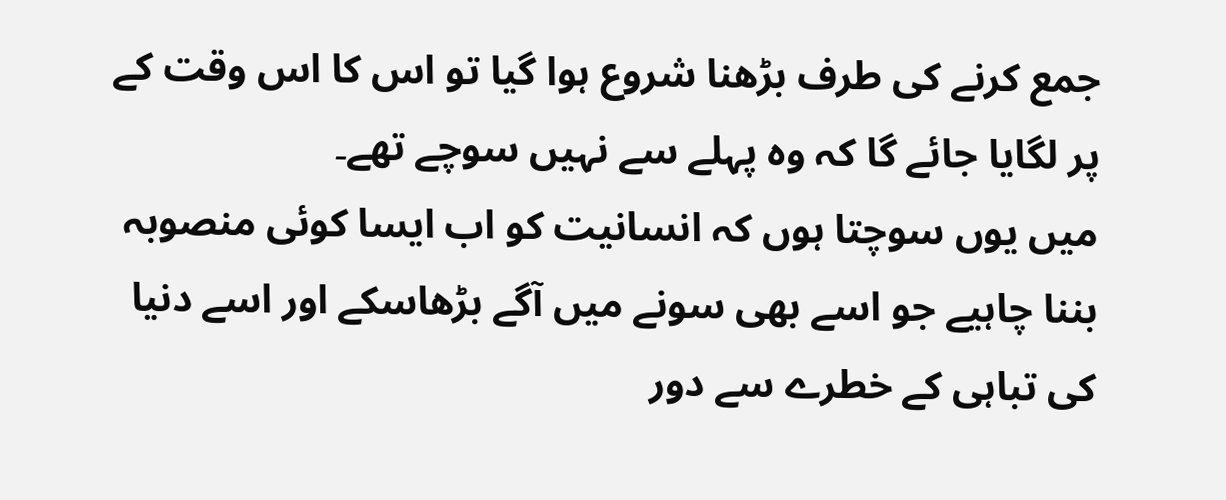جمع کرنے کی طرف بڑھنا شروع ہوا گیا تو اس کا اس وقت کے پر لگایا جائے گا کہ وہ پہلے سے نہیں سوچے تھے۔
میں یوں سوچتا ہوں کہ انسانیت کو اب ایسا کوئی منصوبہ بننا چاہیے جو اسے بھی سونے میں آگے بڑھاسکے اور اسے دنیا کی تباہی کے خطرے سے دور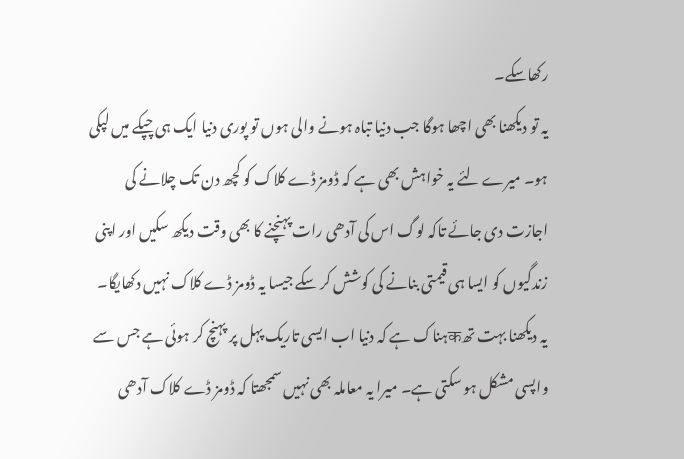رکھاسکے۔
یہ تو دیکھنا بھی اچھا ہوگا جب دنیا تباہ ہونے والی ہوں تو پوری دنیا ایک ہی چپکے میں لپکی ہو۔ میرے لئے یہ خواہش بھی ہے کہ ڈومز ڈے کلاک کو کچھ دن تک چلانے کی اجازت دی جائے تاکہ لوگ اس کی آدھی رات پہنچنے کا بھی وقت دیکھ سکیں اور اپنی زندگیوں کو ایسا ہی قیمتی بنانے کی کوشش کر سکے جیسا یہ ڈومز ڈے کلاک نہیں دکھایگا۔
یہ دیکھنا بہت تھकہناک ہے کہ دنیا اب ایسی تاریک پہل پر پہنچ کر ہوئی ہے جس سے واپسی مشکل ہو سکتی ہے۔ میرا یہ معاملہ بھی نہیں سمجھتا کہ ڈومز ڈے کلاک آدھی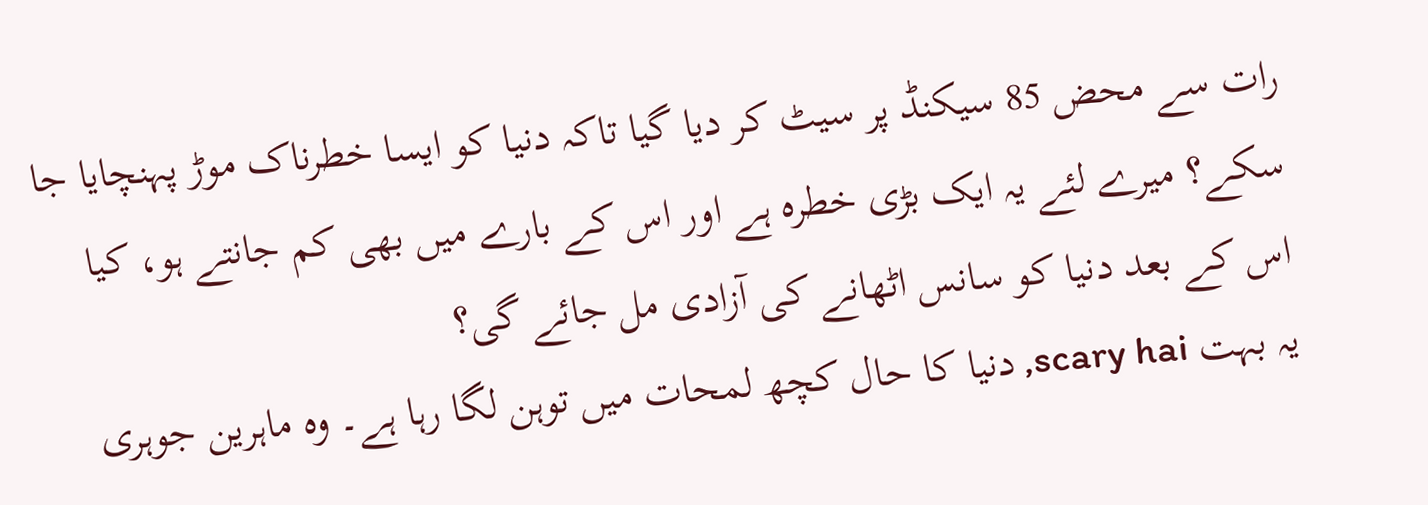رات سے محض 85 سیکنڈ پر سیٹ کر دیا گیا تاکہ دنیا کو ایسا خطرناک موڑ پہنچایا جا سکے؟ میرے لئے یہ ایک بڑی خطرہ ہے اور اس کے بارے میں بھی کم جانتے ہو، کیا اس کے بعد دنیا کو سانس اٹھانے کی آزادی مل جائے گی؟
یہ بہت scary hai, دنیا کا حال کچھ لمحات میں توہن لگا رہا ہے۔ وہ ماہرین جوہری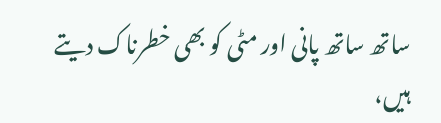ساتھ ساتھ پانی اور مٹی کو بھی خطرناک دیتے ہیں،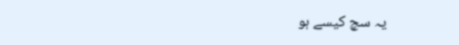یہ سچ کیسے ہو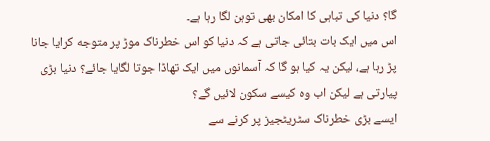گا؟ دنیا کی تباہی کا امکان بھی توہن لگا رہا ہے۔
اس میں ایک بات بتائی جاتی ہے کہ دنیا کو اس خطرناک موڑ پر متوجه کرایا جانا پڑ رہا ہے، لیکن یہ کیا ہو گا کہ آسمانوں میں ایک تھاڈا جوتا لگایا جائے؟ دنیا بڑی پیارتی ہے لیکن اب وہ کیسے سکون لائیں گے؟
ایسے بڑی خطرناک سٹریٹجیز پر کرنے سے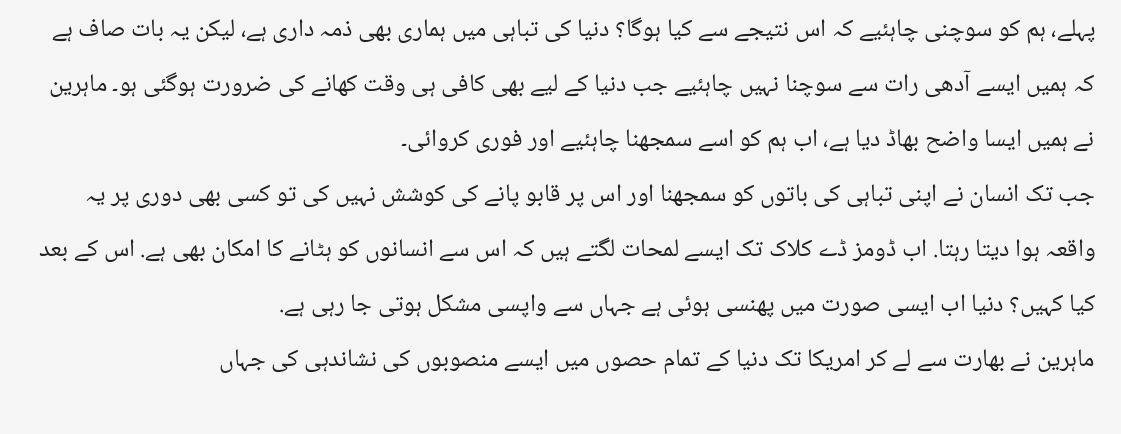پہلے، ہم کو سوچنی چاہئیے کہ اس نتیجے سے کیا ہوگا؟ دنیا کی تباہی میں ہماری بھی ذمہ داری ہے، لیکن یہ بات صاف ہے کہ ہمیں ایسے آدھی رات سے سوچنا نہیں چاہئیے جب دنیا کے لیے بھی کافی ہی وقت کھانے کی ضرورت ہوگئی ہو۔ ماہرین نے ہمیں ایسا واضح بھاڈ دیا ہے، اب ہم کو اسے سمجھنا چاہئیے اور فوری کروائی۔
جب تک انسان نے اپنی تباہی کی باتوں کو سمجھنا اور اس پر قابو پانے کی کوشش نہیں کی تو کسی بھی دوری پر یہ واقعہ ہوا دیتا رہتا. اب ڈومز ڈے کلاک تک ایسے لمحات لگتے ہیں کہ اس سے انسانوں کو ہٹانے کا امکان بھی ہے. اس کے بعد کیا کہیں؟ دنیا اب ایسی صورت میں پھنسی ہوئی ہے جہاں سے واپسی مشکل ہوتی جا رہی ہے.
ماہرین نے بھارت سے لے کر امریکا تک دنیا کے تمام حصوں میں ایسے منصوبوں کی نشاندہی کی جہاں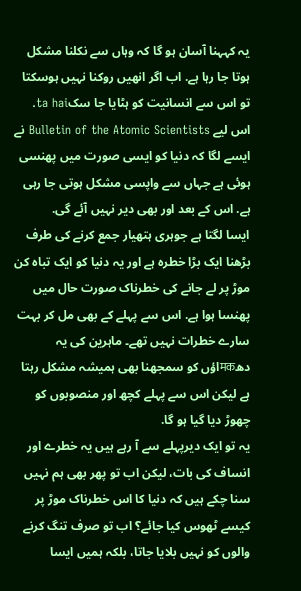یہ کہہنا آسان ہو گا کہ وہاں سے نکلنا مشکل ہوتا جا رہا ہے. اب اگر انھیں روکنا نہیں ہوسکتا تو اس سے انسانیت کو ہٹایا جا سکta hai.
اس لیے Bulletin of the Atomic Scientists نے ایسے لگا کہ دنیا کو ایسی صورت میں پھنسی ہوئی ہے جہاں سے واپسی مشکل ہوتی جا رہی ہے. اس کے بعد اور بھی دیر نہیں آئے گی.
ایسا لگتا ہے جوہری ہتھیار جمع کرنے کی طرف بڑھنا ایک بڑا خطرہ ہے اور یہ دنیا کو ایک تباہ کن موڑ پر لے جانے کی خطرناک صورت حال میں پھنسا ہوا ہے. اس سے پہلے کے بھی مل کر بہت سارے خطرات نہیں تھے۔ ماہرین کی یہ دھमकاؤں کو سمجھنا بھی ہمیشہ مشکل رہتا ہے لیکن اس سے پہلے کچھ اور منصوبوں کو چھوڑ دیا گیا ہو گا.
یہ تو ایک دیرپہلے سے آ رہے ہیں یہ خطرے اور انساف کی بات، لیکن اب تو پھر بھی ہم نہیں سنا چکے ہیں کہ دنیا کا اس خطرناک موڑ پر کیسے ٹھوس کیا جائے؟ اب تو صرف تنگ کرنے والوں کو نہیں بلایا جاتا، بلکہ ہمیں ایسا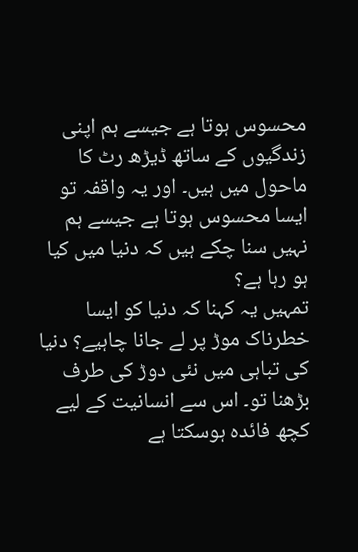محسوس ہوتا ہے جیسے ہم اپنی زندگیوں کے ساتھ ڈیڑھ رٹ کا ماحول میں ہیں۔ اور یہ واقفہ تو ایسا محسوس ہوتا ہے جیسے ہم نہیں سنا چکے ہیں کہ دنیا میں کیا ہو رہا ہے؟
تمہیں یہ کہنا کہ دنیا کو ایسا خطرناک موڑ پر لے جانا چاہیے؟ دنیا کی تباہی میں نئی دوڑ کی طرف بڑھنا تو۔ اس سے انسانیت کے لیے کچھ فائدہ ہوسکتا ہے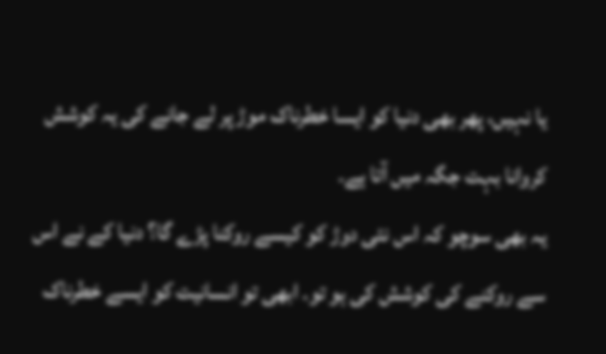یا نہیں، پھر بھی دنیا کو ایسا خطرناک موڑ پر لے جانے کی یہ کوشش کروانا بہت جگہ میں آتا ہے۔
یہ بھی سوچو کہ اس نئی دوڑ کو کیسے روکنا پڑے گا؟ دنیا کے نے اس سے روکنے کی کوشش کی ہو تو۔ ابھی تو انسانیت کو ایسے خطرناک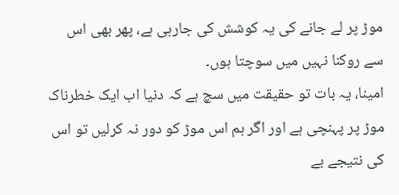موڑ پر لے جانے کی یہ کوشش کی جارہی ہے، پھر بھی اس سے روکنا نہیں میں سوچتا ہوں۔
امینا، یہ بات تو حقیقت میں سچ ہے کہ دنیا اب ایک خطرناک موڑ پر پہنچی ہے اور اگر ہم اس موڑ کو دور نہ کرلیں تو اس کی نتیجے بے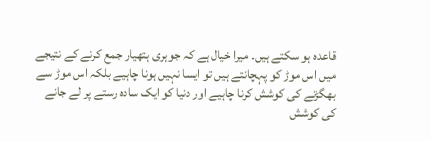قاعدہ ہو سکتے ہیں۔ میرا خیال ہے کہ جوہری ہتھیار جمع کرنے کے نتیجے میں اس موڑ کو پہچانتے ہیں تو ایسا نہیں ہونا چاہیے بلکہ اس موڑ سے بھگڑنے کی کوشش کرنا چاہیے اور دنیا کو ایک سادہ رستے پر لے جانے کی کوشش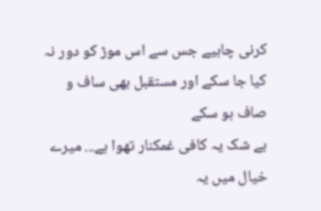کرنی چاہیے جس سے اس موڑ کو دور نہ کیا جا سکے اور مستقبل بھی ساف و صاف ہو سکے
بے شک یہ کافی غمکنار تھوا ہے... میرے خیال میں یہ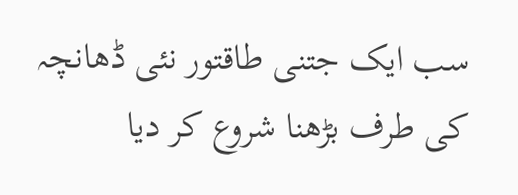سب ایک جتنی طاقتور نئی ڈھانچہ کی طرف بڑھنا شروع کر دیا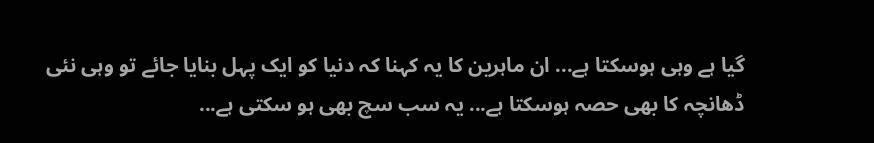گیا ہے وہی ہوسکتا ہے... ان ماہرین کا یہ کہنا کہ دنیا کو ایک پہل بنایا جائے تو وہی نئی ڈھانچہ کا بھی حصہ ہوسکتا ہے... یہ سب سچ بھی ہو سکتی ہے...